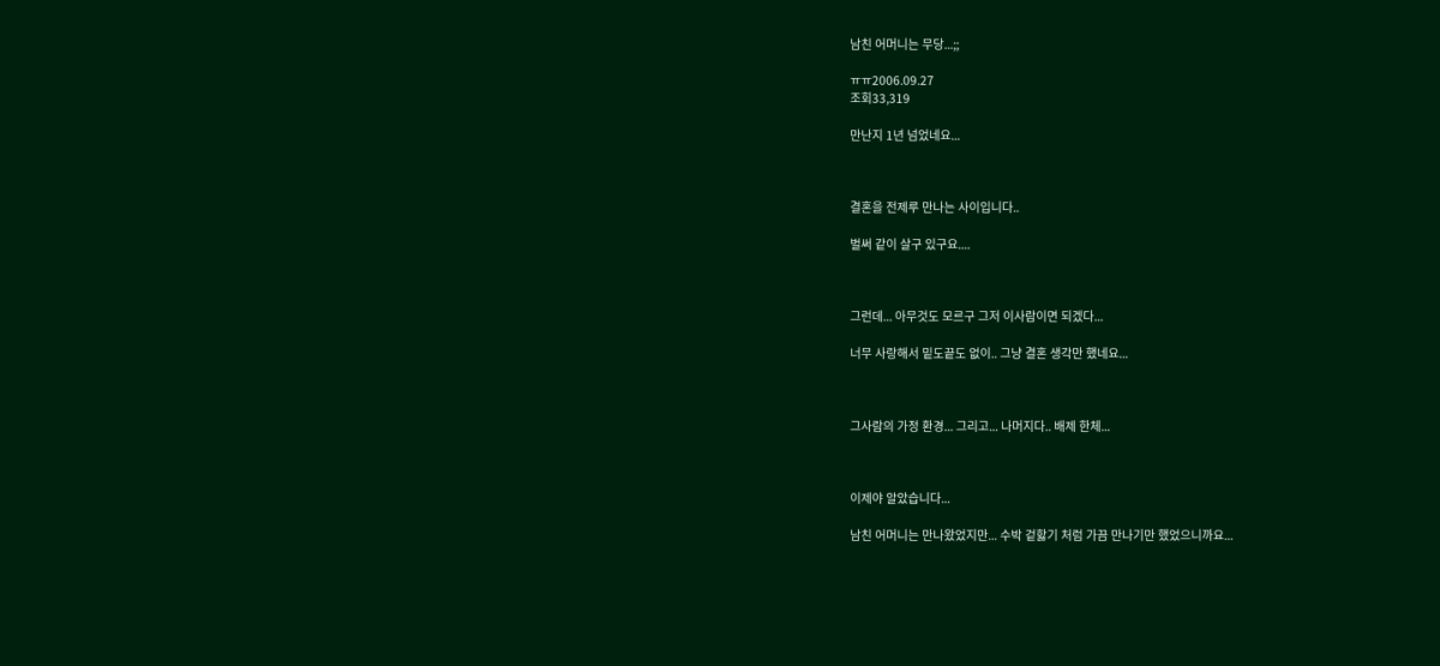남친 어머니는 무당...;;

ㅠㅠ2006.09.27
조회33,319

만난지 1년 넘었네요...



결혼을 전제루 만나는 사이입니다..

벌써 같이 살구 있구요....



그런데... 아무것도 모르구 그저 이사람이면 되겠다...

너무 사랑해서 밑도끝도 없이.. 그냥 결혼 생각만 했네요...



그사람의 가정 환경... 그리고... 나머지다.. 배제 한체...



이제야 알았습니다...

남친 어머니는 만나왔었지만... 수박 겉핧기 처럼 가끔 만나기만 했었으니까요...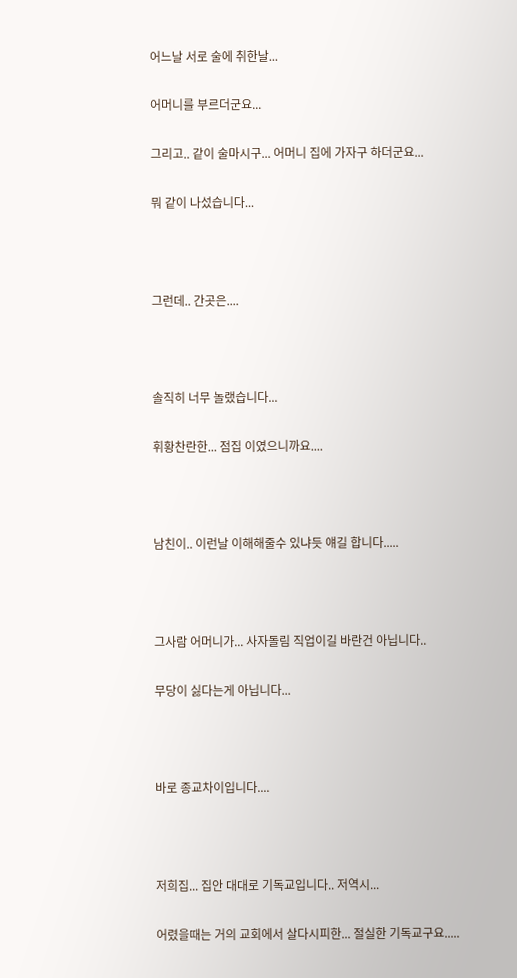어느날 서로 술에 취한날...

어머니를 부르더군요...

그리고.. 같이 술마시구... 어머니 집에 가자구 하더군요...

뭐 같이 나섰습니다...



그런데.. 간곳은....



솔직히 너무 놀랬습니다...

휘황찬란한... 점집 이였으니까요....



남친이.. 이런날 이해해줄수 있냐듯 얘길 합니다.....



그사람 어머니가... 사자돌림 직업이길 바란건 아닙니다..

무당이 싫다는게 아닙니다...



바로 종교차이입니다....



저희집... 집안 대대로 기독교입니다.. 저역시...

어렸을때는 거의 교회에서 살다시피한... 절실한 기독교구요.....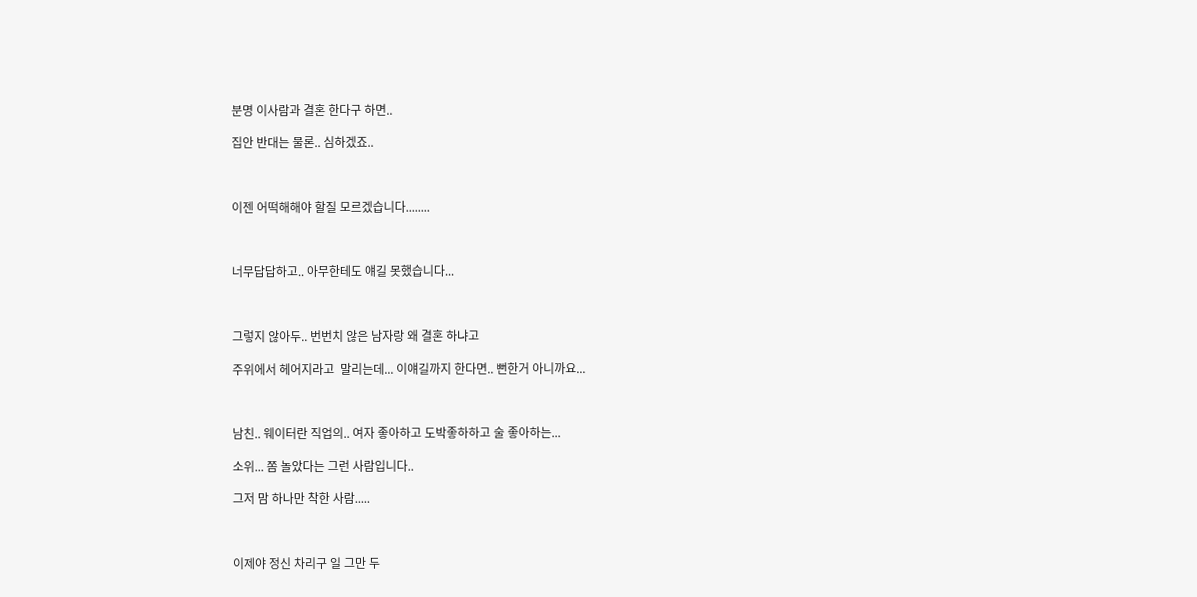분명 이사람과 결혼 한다구 하면..

집안 반대는 물론.. 심하겠죠..



이젠 어떡해해야 할질 모르겠습니다........



너무답답하고.. 아무한테도 얘길 못했습니다...



그렇지 않아두.. 번번치 않은 남자랑 왜 결혼 하냐고

주위에서 헤어지라고  말리는데... 이얘길까지 한다면.. 뻔한거 아니까요...



남친.. 웨이터란 직업의.. 여자 좋아하고 도박좋하하고 술 좋아하는...

소위... 쫌 놀았다는 그런 사람입니다..

그저 맘 하나만 착한 사람.....



이제야 정신 차리구 일 그만 두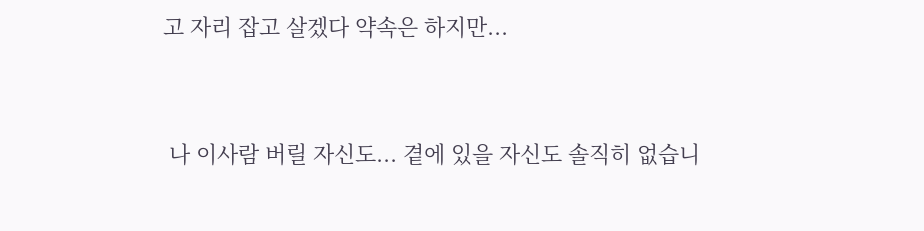고 자리 잡고 살겠다 약속은 하지만...



 나 이사람 버릴 자신도... 곁에 있을 자신도 솔직히 없습니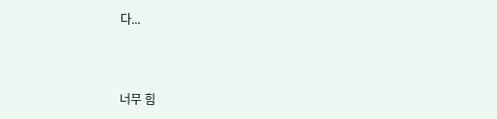다...



너무 힘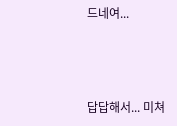드네여...



답답해서... 미쳐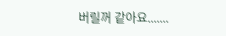버릴꺼 같아요.......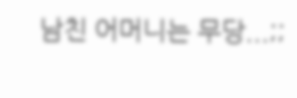남친 어머니는 무당...;;